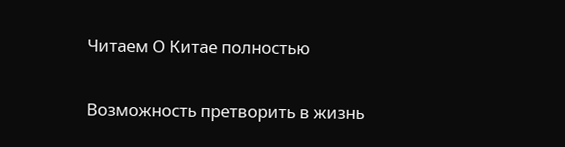Читаем О Китае полностью

Возможность претворить в жизнь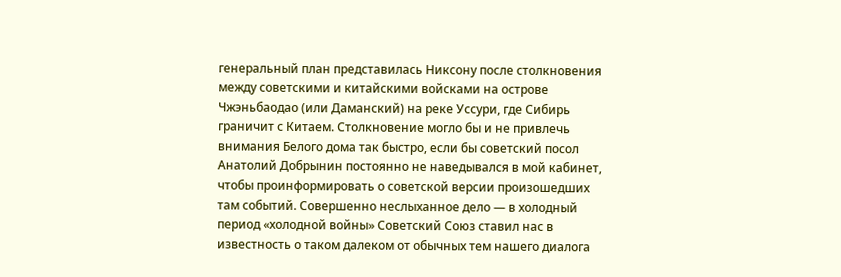генеральный план представилась Никсону после столкновения между советскими и китайскими войсками на острове Чжэньбаодао (или Даманский) на реке Уссури, где Сибирь граничит с Китаем. Столкновение могло бы и не привлечь внимания Белого дома так быстро, если бы советский посол Анатолий Добрынин постоянно не наведывался в мой кабинет, чтобы проинформировать о советской версии произошедших там событий. Совершенно неслыханное дело — в холодный период «холодной войны» Советский Союз ставил нас в известность о таком далеком от обычных тем нашего диалога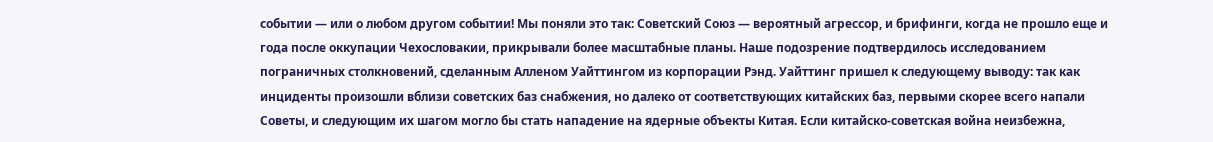событии — или о любом другом событии! Мы поняли это так: Советский Союз — вероятный агрессор, и брифинги, когда не прошло еще и года после оккупации Чехословакии, прикрывали более масштабные планы. Наше подозрение подтвердилось исследованием пограничных столкновений, сделанным Алленом Уайттингом из корпорации Рэнд. Уайттинг пришел к следующему выводу: так как инциденты произошли вблизи советских баз снабжения, но далеко от соответствующих китайских баз, первыми скорее всего напали Советы, и следующим их шагом могло бы стать нападение на ядерные объекты Китая. Если китайско-советская война неизбежна,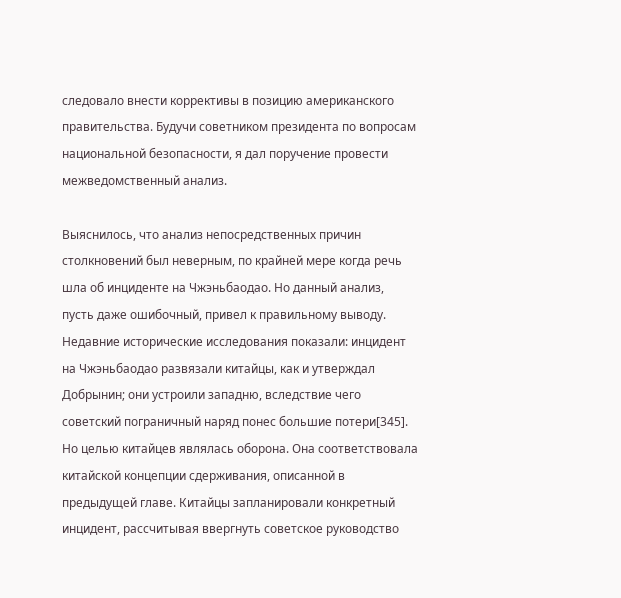следовало внести коррективы в позицию американского правительства. Будучи советником президента по вопросам национальной безопасности, я дал поручение провести межведомственный анализ.

Выяснилось, что анализ непосредственных причин столкновений был неверным, по крайней мере когда речь шла об инциденте на Чжэньбаодао. Но данный анализ, пусть даже ошибочный, привел к правильному выводу. Недавние исторические исследования показали: инцидент на Чжэньбаодао развязали китайцы, как и утверждал Добрынин; они устроили западню, вследствие чего советский пограничный наряд понес большие потери[345]. Но целью китайцев являлась оборона. Она соответствовала китайской концепции сдерживания, описанной в предыдущей главе. Китайцы запланировали конкретный инцидент, рассчитывая ввергнуть советское руководство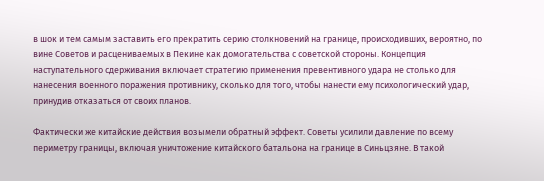в шок и тем самым заставить его прекратить серию столкновений на границе, происходивших, вероятно, по вине Советов и расцениваемых в Пекине как домогательства с советской стороны. Концепция наступательного сдерживания включает стратегию применения превентивного удара не столько для нанесения военного поражения противнику, сколько для того, чтобы нанести ему психологический удар, принудив отказаться от своих планов.

Фактически же китайские действия возымели обратный эффект. Советы усилили давление по всему периметру границы, включая уничтожение китайского батальона на границе в Синьцзяне. В такой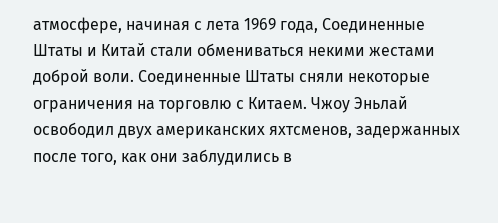атмосфере, начиная с лета 1969 года, Соединенные Штаты и Китай стали обмениваться некими жестами доброй воли. Соединенные Штаты сняли некоторые ограничения на торговлю с Китаем. Чжоу Эньлай освободил двух американских яхтсменов, задержанных после того, как они заблудились в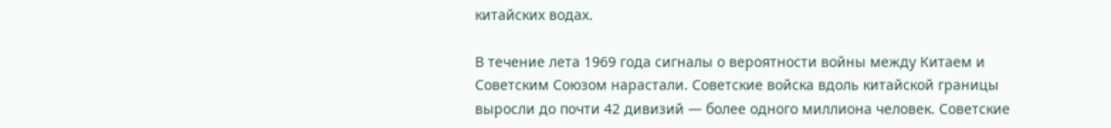китайских водах.

В течение лета 1969 года сигналы о вероятности войны между Китаем и Советским Союзом нарастали. Советские войска вдоль китайской границы выросли до почти 42 дивизий — более одного миллиона человек. Советские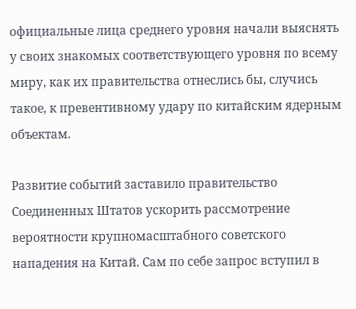официальные лица среднего уровня начали выяснять у своих знакомых соответствующего уровня по всему миру, как их правительства отнеслись бы, случись такое, к превентивному удару по китайским ядерным объектам.

Развитие событий заставило правительство Соединенных Штатов ускорить рассмотрение вероятности крупномасштабного советского нападения на Китай. Сам по себе запрос вступил в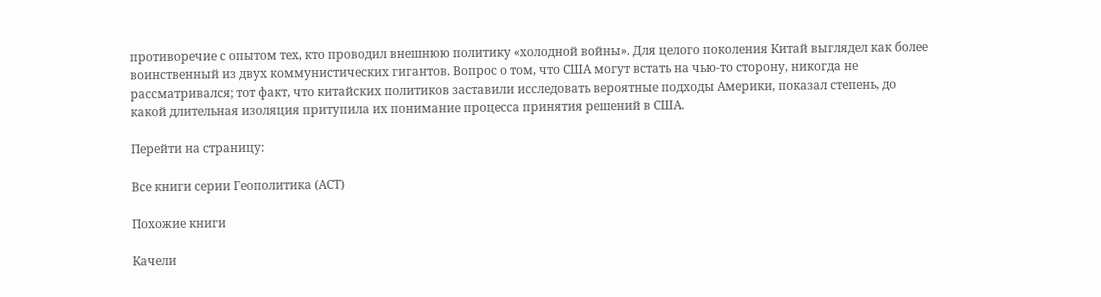противоречие с опытом тех, кто проводил внешнюю политику «холодной войны». Для целого поколения Китай выглядел как более воинственный из двух коммунистических гигантов. Вопрос о том, что США могут встать на чью-то сторону, никогда не рассматривался; тот факт, что китайских политиков заставили исследовать вероятные подходы Америки, показал степень, до какой длительная изоляция притупила их понимание процесса принятия решений в США.

Перейти на страницу:

Все книги серии Геополитика (АСТ)

Похожие книги

Качели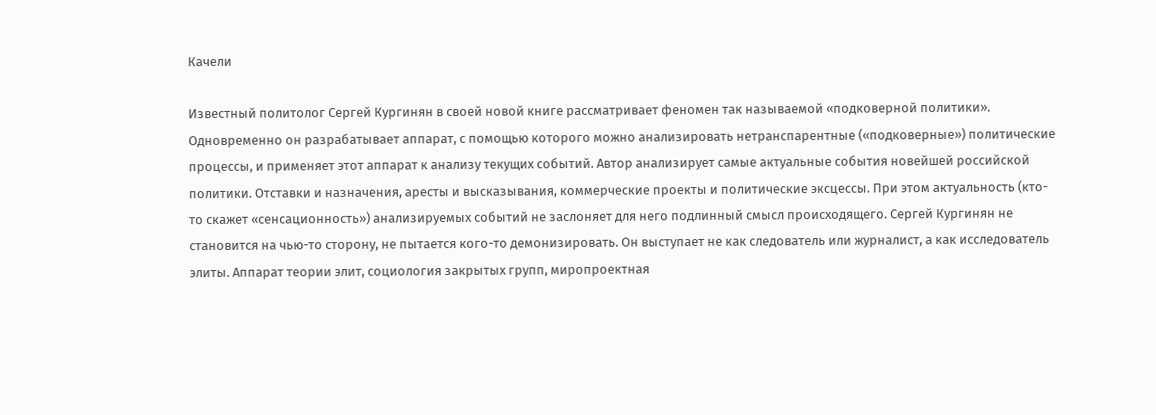Качели

Известный политолог Сергей Кургинян в своей новой книге рассматривает феномен так называемой «подковерной политики». Одновременно он разрабатывает аппарат, с помощью которого можно анализировать нетранспарентные («подковерные») политические процессы, и применяет этот аппарат к анализу текущих событий. Автор анализирует самые актуальные события новейшей российской политики. Отставки и назначения, аресты и высказывания, коммерческие проекты и политические эксцессы. При этом актуальность (кто-то скажет «сенсационность») анализируемых событий не заслоняет для него подлинный смысл происходящего. Сергей Кургинян не становится на чью-то сторону, не пытается кого-то демонизировать. Он выступает не как следователь или журналист, а как исследователь элиты. Аппарат теории элит, социология закрытых групп, миропроектная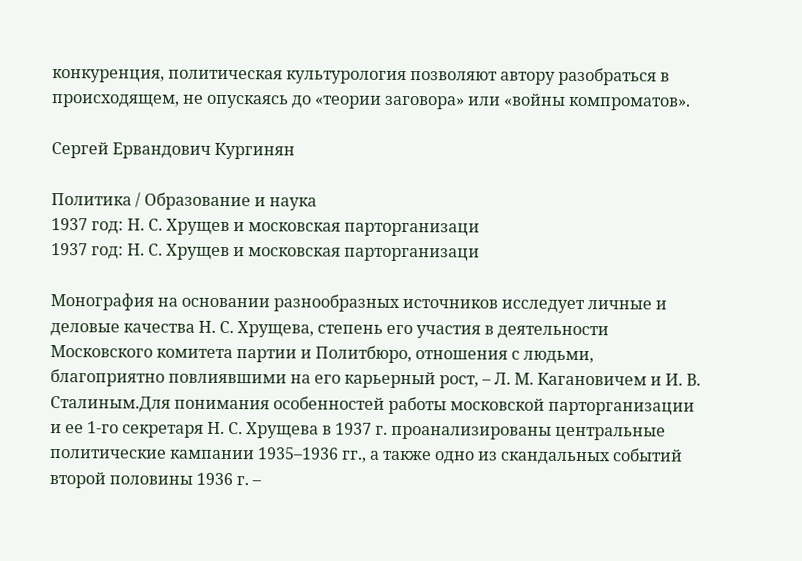конкуренция, политическая культурология позволяют автору разобраться в происходящем, не опускаясь до «теории заговора» или «войны компроматов».

Сергей Ервандович Кургинян

Политика / Образование и наука
1937 год: Н. С. Хрущев и московская парторганизаци
1937 год: Н. С. Хрущев и московская парторганизаци

Монография на основании разнообразных источников исследует личные и деловые качества Н. С. Хрущева, степень его участия в деятельности Московского комитета партии и Политбюро, отношения с людьми, благоприятно повлиявшими на его карьерный рост, – Л. М. Кагановичем и И. В. Сталиным.Для понимания особенностей работы московской парторганизации и ее 1-го секретаря Н. С. Хрущева в 1937 г. проанализированы центральные политические кампании 1935–1936 гг., а также одно из скандальных событий второй половины 1936 г. –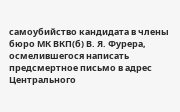самоубийство кандидата в члены бюро МК ВКП(б) В. Я. Фурера, осмелившегося написать предсмертное письмо в адрес Центрального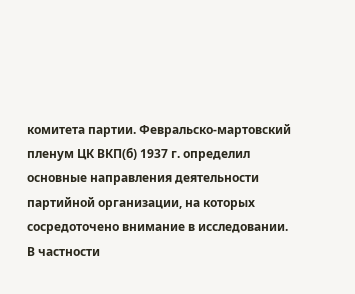комитета партии. Февральско-мартовский пленум ЦК ВКП(б) 1937 г. определил основные направления деятельности партийной организации, на которых сосредоточено внимание в исследовании. В частности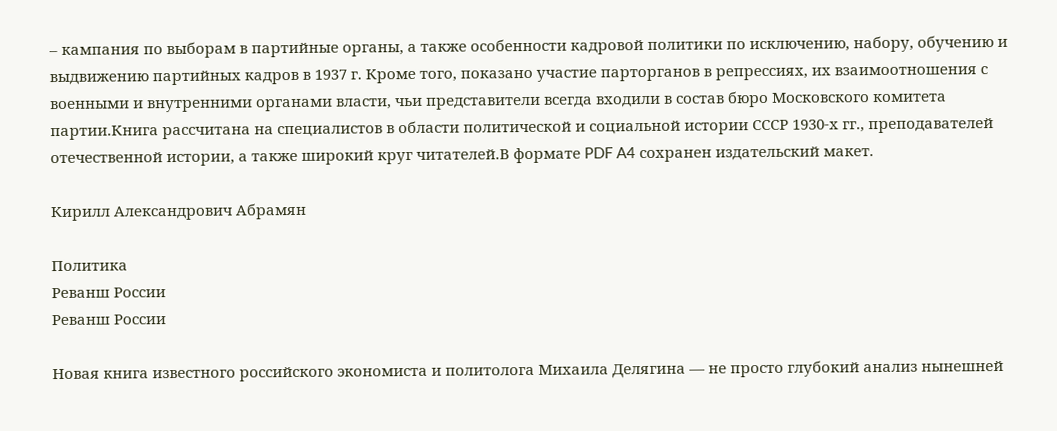– кампания по выборам в партийные органы, а также особенности кадровой политики по исключению, набору, обучению и выдвижению партийных кадров в 1937 г. Кроме того, показано участие парторганов в репрессиях, их взаимоотношения с военными и внутренними органами власти, чьи представители всегда входили в состав бюро Московского комитета партии.Книга рассчитана на специалистов в области политической и социальной истории СССР 1930-х гг., преподавателей отечественной истории, а также широкий круг читателей.В формате PDF A4 сохранен издательский макет.

Кирилл Александрович Абрамян

Политика
Реванш России
Реванш России

Новая книга известного российского экономиста и политолога Михаила Делягина — не просто глубокий анализ нынешней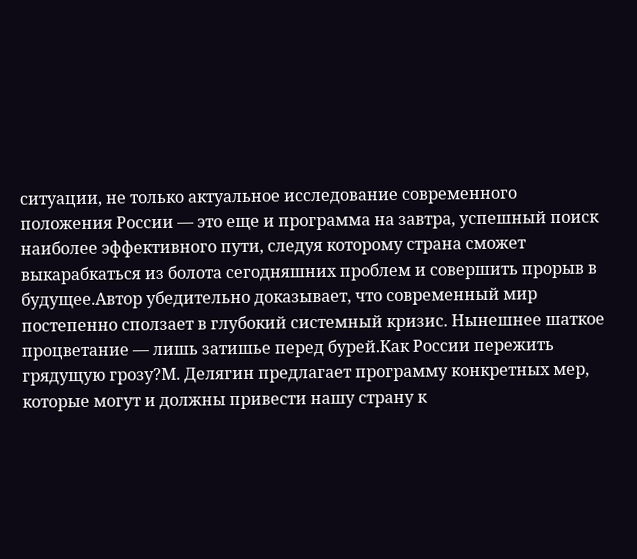ситуации, не только актуальное исследование современного положения России — это еще и программа на завтра, успешный поиск наиболее эффективного пути, следуя которому страна сможет выкарабкаться из болота сегодняшних проблем и совершить прорыв в будущее.Автор убедительно доказывает, что современный мир постепенно сползает в глубокий системный кризис. Нынешнее шаткое процветание — лишь затишье перед бурей.Как России пережить грядущую грозу?М. Делягин предлагает программу конкретных мер, которые могут и должны привести нашу страну к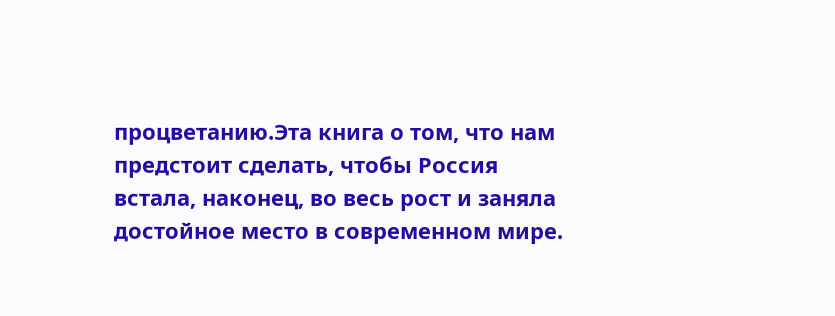процветанию.Эта книга о том, что нам предстоит сделать, чтобы Россия встала, наконец, во весь рост и заняла достойное место в современном мире.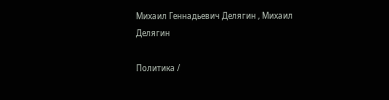Михаил Геннадьевич Делягин , Михаил Делягин

Политика /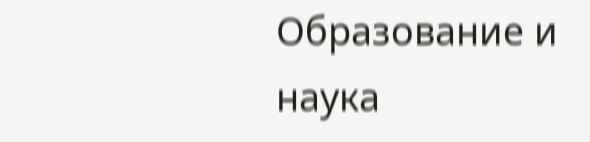Образование и наука